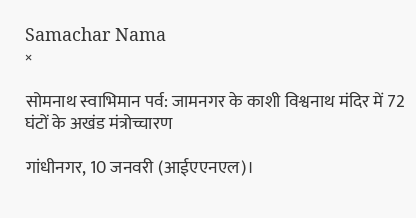Samachar Nama
×

सोमनाथ स्वाभिमान पर्व: जामनगर के काशी विश्वनाथ मंदिर में 72 घंटों के अखंड मंत्रोच्चारण

गांधीनगर, 10 जनवरी (आईएएनएल)।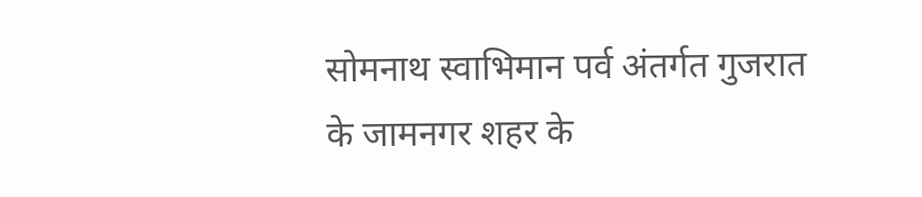सोमनाथ स्वाभिमान पर्व अंतर्गत गुजरात के जामनगर शहर के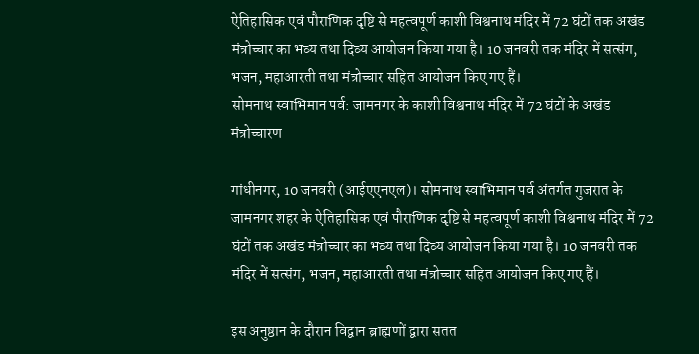ऐतिहासिक एवं पौराणिक दृष्टि से महत्वपूर्ण काशी विश्वनाथ मंदिर में 72 घंटों तक अखंड मंत्रोच्चार का भव्य तथा दिव्य आयोजन किया गया है। 10 जनवरी तक मंदिर में सत्संग, भजन, महाआरती तथा मंत्रोच्चार सहित आयोजन किए गए हैं।
सोमनाथ स्वाभिमान पर्व: जामनगर के काशी विश्वनाथ मंदिर में 72 घंटों के अखंड मंत्रोच्चारण

गांधीनगर, 10 जनवरी (आईएएनएल)। सोमनाथ स्वाभिमान पर्व अंतर्गत गुजरात के जामनगर शहर के ऐतिहासिक एवं पौराणिक दृष्टि से महत्वपूर्ण काशी विश्वनाथ मंदिर में 72 घंटों तक अखंड मंत्रोच्चार का भव्य तथा दिव्य आयोजन किया गया है। 10 जनवरी तक मंदिर में सत्संग, भजन, महाआरती तथा मंत्रोच्चार सहित आयोजन किए गए हैं।

इस अनुष्ठान के दौरान विद्वान ब्राह्मणों द्वारा सतत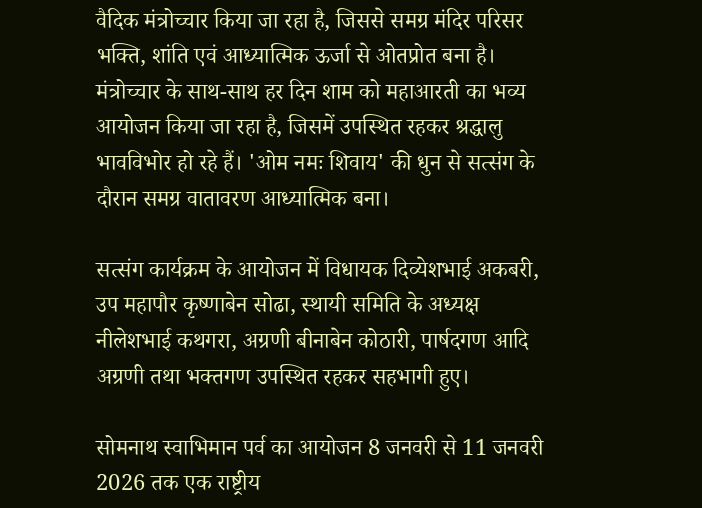वैदिक मंत्रोच्चार किया जा रहा है, जिससे समग्र मंदिर परिसर भक्ति, शांति एवं आध्यात्मिक ऊर्जा से ओतप्रोत बना है। मंत्रोच्चार के साथ-साथ हर दिन शाम को महाआरती का भव्य आयोजन किया जा रहा है, जिसमें उपस्थित रहकर श्रद्धालु भावविभोर हो रहे हैं। 'ओम नमः शिवाय' की धुन से सत्संग के दौरान समग्र वातावरण आध्यात्मिक बना।

सत्संग कार्यक्रम के आयोजन में विधायक दिव्येशभाई अकबरी, उप महापौर कृष्णाबेन सोढा, स्थायी समिति के अध्यक्ष नीलेशभाई कथगरा, अग्रणी बीनाबेन कोठारी, पार्षदगण आदि अग्रणी तथा भक्तगण उपस्थित रहकर सहभागी हुए।

सोमनाथ स्वाभिमान पर्व का आयोजन 8 जनवरी से 11 जनवरी 2026 तक एक राष्ट्रीय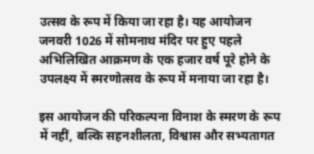उत्सव के रूप में किया जा रहा है। यह आयोजन जनवरी 1026 में सोमनाथ मंदिर पर हुए पहले अभिलिखित आक्रमण के एक हजार वर्ष पूरे होने के उपलक्ष्य में स्मरणोत्सव के रूप में मनाया जा रहा है।

इस आयोजन की परिकल्पना विनाश के स्मरण के रूप में नहीं, बल्कि सहनशीलता, विश्वास और सभ्यतागत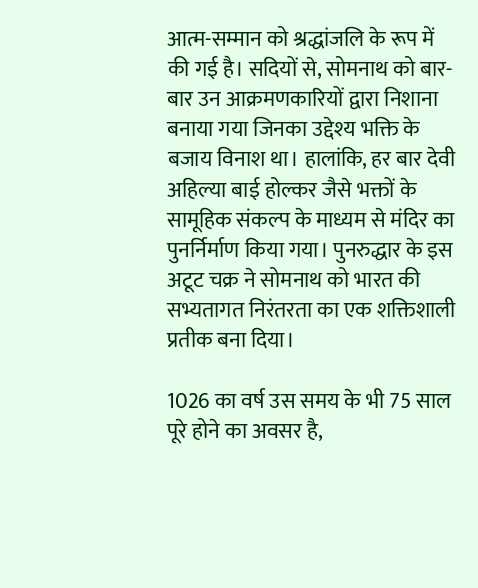आत्म-सम्मान को श्रद्धांजलि के रूप में की गई है। सदियों से, सोमनाथ को बार-बार उन आक्रमणकारियों द्वारा निशाना बनाया गया जिनका उद्देश्य भक्ति के बजाय विनाश था। हालांकि, हर बार देवी अहिल्या बाई होल्कर जैसे भक्तों के सामूहिक संकल्प के माध्यम से मंदिर का पुनर्निर्माण किया गया। पुनरुद्धार के इस अटूट चक्र ने सोमनाथ को भारत की सभ्यतागत निरंतरता का एक शक्तिशाली प्रतीक बना दिया।

1026 का वर्ष उस समय के भी 75 साल पूरे होने का अवसर है,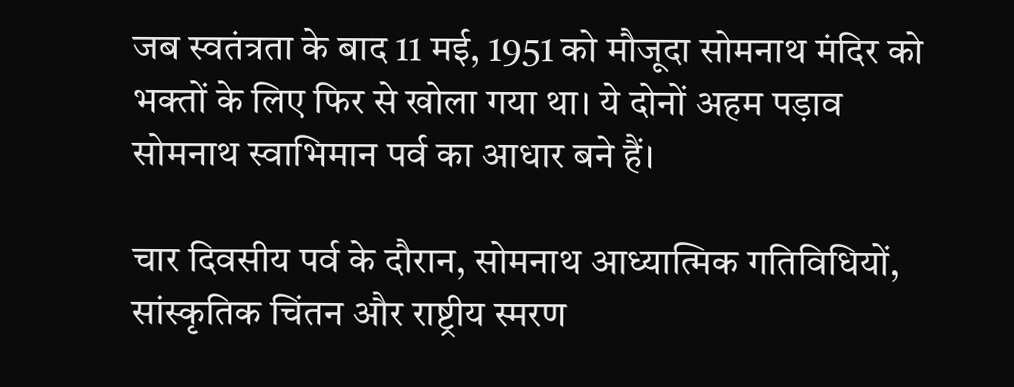जब स्वतंत्रता के बाद 11 मई, 1951 को मौजूदा सोमनाथ मंदिर को भक्तों के लिए फिर से खोला गया था। ये दोनों अहम पड़ाव सोमनाथ स्वाभिमान पर्व का आधार बने हैं।

चार दिवसीय पर्व के दौरान, सोमनाथ आध्यात्मिक गतिविधियों, सांस्कृतिक चिंतन और राष्ट्रीय स्मरण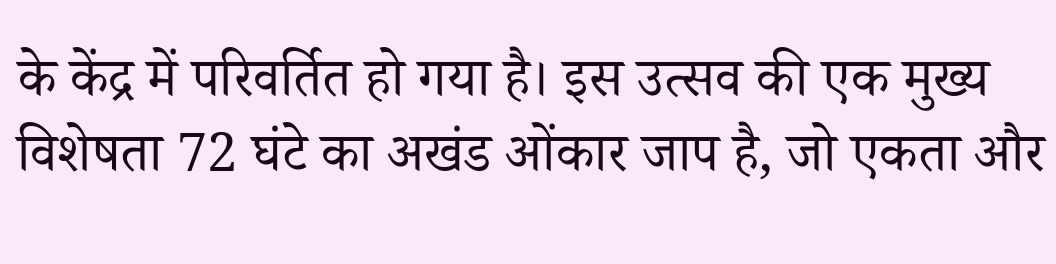के केंद्र में परिवर्तित हो गया है। इस उत्सव की एक मुख्य विशेषता 72 घंटे का अखंड ओंकार जाप है, जो एकता और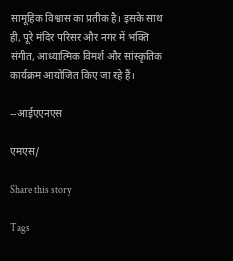सामूहिक विश्वास का प्रतीक है। इसके साथ ही, पूरे मंदिर परिसर और नगर में भक्ति संगीत, आध्यात्मिक विमर्श और सांस्कृतिक कार्यक्रम आयोजित किए जा रहे हैं।

--आईएएनएस

एमएस/

Share this story

Tags